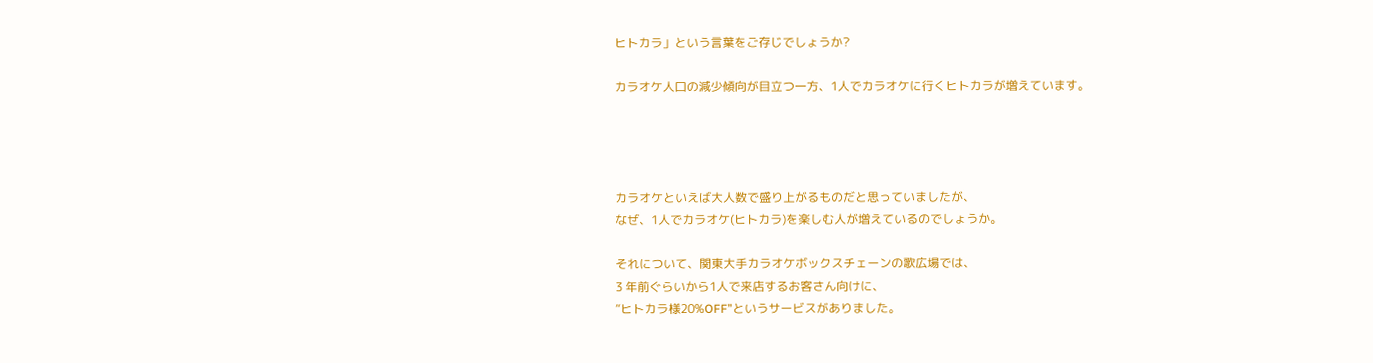ヒトカラ」という言葉をご存じでしょうか?

カラオケ人口の減少傾向が目立つ一方、1人でカラオケに行くヒトカラが増えています。




カラオケといえば大人数で盛り上がるものだと思っていましたが、
なぜ、1人でカラオケ(ヒトカラ)を楽しむ人が増えているのでしょうか。

それについて、関東大手カラオケボックスチェーンの歌広場では、
3 年前ぐらいから1人で来店するお客さん向けに、
“ヒトカラ様20%OFF”というサービスがありました。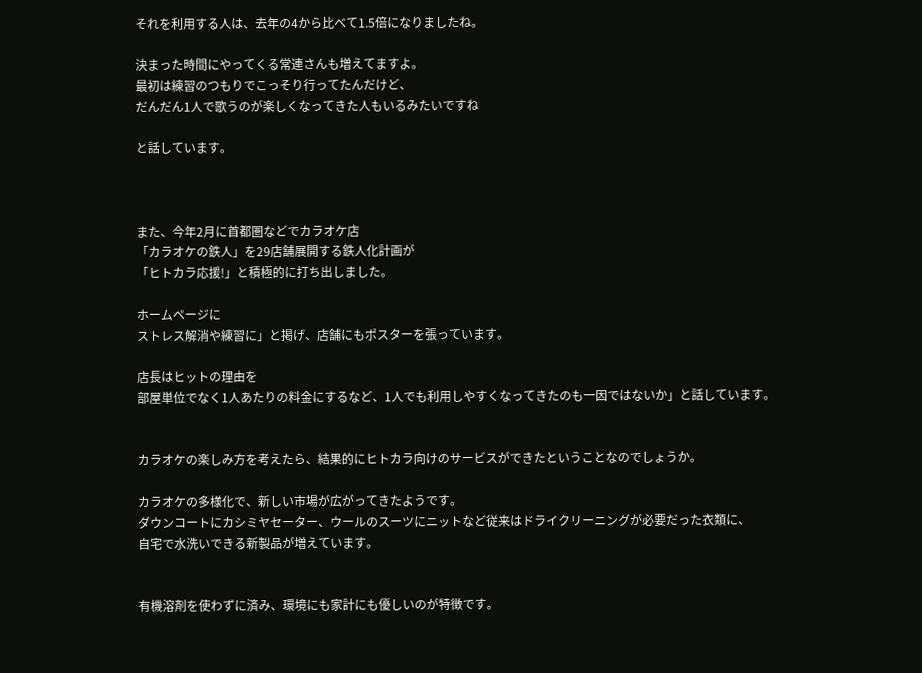それを利用する人は、去年の4から比べて1.5倍になりましたね。

決まった時間にやってくる常連さんも増えてますよ。
最初は練習のつもりでこっそり行ってたんだけど、
だんだん1人で歌うのが楽しくなってきた人もいるみたいですね

と話しています。



また、今年2月に首都圏などでカラオケ店
「カラオケの鉄人」を29店舗展開する鉄人化計画が
「ヒトカラ応援!」と積極的に打ち出しました。

ホームページに
ストレス解消や練習に」と掲げ、店舗にもポスターを張っています。

店長はヒットの理由を
部屋単位でなく1人あたりの料金にするなど、1人でも利用しやすくなってきたのも一因ではないか」と話しています。


カラオケの楽しみ方を考えたら、結果的にヒトカラ向けのサービスができたということなのでしょうか。

カラオケの多様化で、新しい市場が広がってきたようです。
ダウンコートにカシミヤセーター、ウールのスーツにニットなど従来はドライクリーニングが必要だった衣類に、
自宅で水洗いできる新製品が増えています。


有機溶剤を使わずに済み、環境にも家計にも優しいのが特徴です。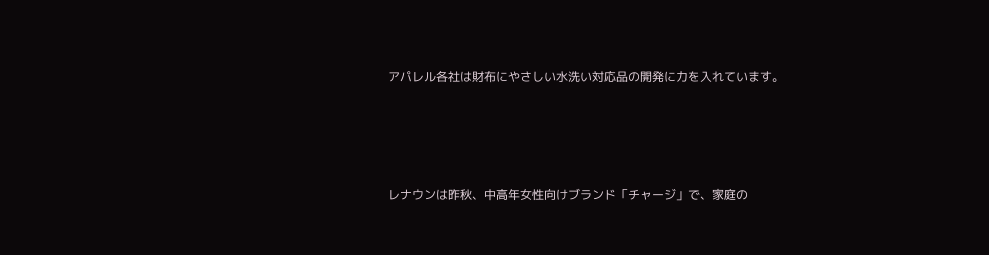アパレル各社は財布にやさしい水洗い対応品の開発に力を入れています。





レナウンは昨秋、中高年女性向けブランド「チャージ」で、家庭の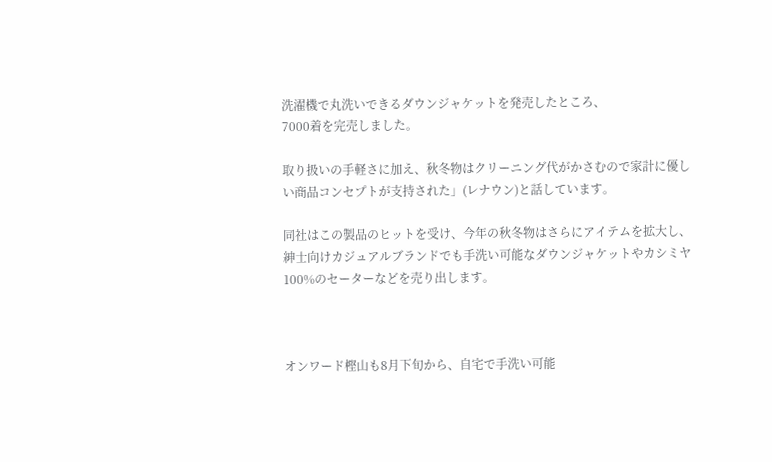洗濯機で丸洗いできるダウンジャケットを発売したところ、
7000着を完売しました。

取り扱いの手軽さに加え、秋冬物はクリーニング代がかさむので家計に優しい商品コンセプトが支持された」(レナウン)と話しています。

同社はこの製品のヒットを受け、今年の秋冬物はさらにアイテムを拡大し、
紳士向けカジュアルブランドでも手洗い可能なダウンジャケットやカシミヤ100%のセーターなどを売り出します。



オンワード樫山も8月下旬から、自宅で手洗い可能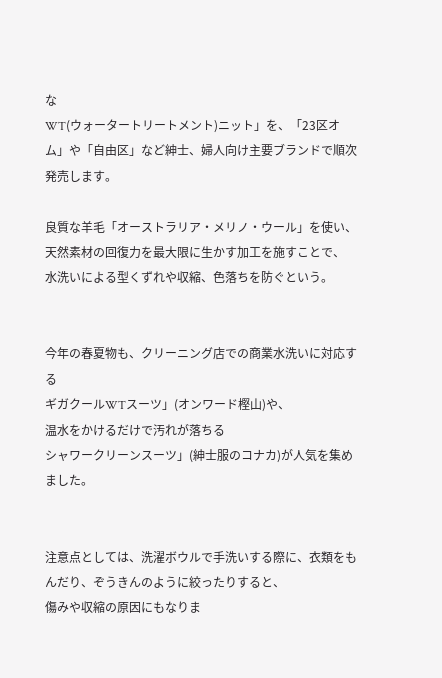な
WT(ウォータートリートメント)ニット」を、「23区オム」や「自由区」など紳士、婦人向け主要ブランドで順次発売します。

良質な羊毛「オーストラリア・メリノ・ウール」を使い、天然素材の回復力を最大限に生かす加工を施すことで、
水洗いによる型くずれや収縮、色落ちを防ぐという。


今年の春夏物も、クリーニング店での商業水洗いに対応する
ギガクールWTスーツ」(オンワード樫山)や、
温水をかけるだけで汚れが落ちる
シャワークリーンスーツ」(紳士服のコナカ)が人気を集めました。


注意点としては、洗濯ボウルで手洗いする際に、衣類をもんだり、ぞうきんのように絞ったりすると、
傷みや収縮の原因にもなりま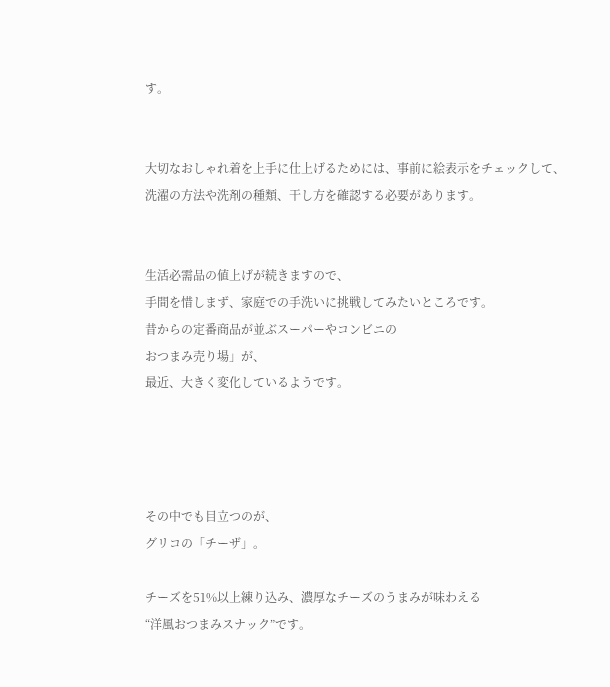す。


大切なおしゃれ着を上手に仕上げるためには、事前に絵表示をチェックして、
洗濯の方法や洗剤の種類、干し方を確認する必要があります。


生活必需品の値上げが続きますので、
手間を惜しまず、家庭での手洗いに挑戦してみたいところです。
昔からの定番商品が並ぶスーパーやコンビニの
おつまみ売り場」が、
最近、大きく変化しているようです。




その中でも目立つのが、
グリコの「チーザ」。

チーズを51%以上練り込み、濃厚なチーズのうまみが味わえる
“洋風おつまみスナック”です。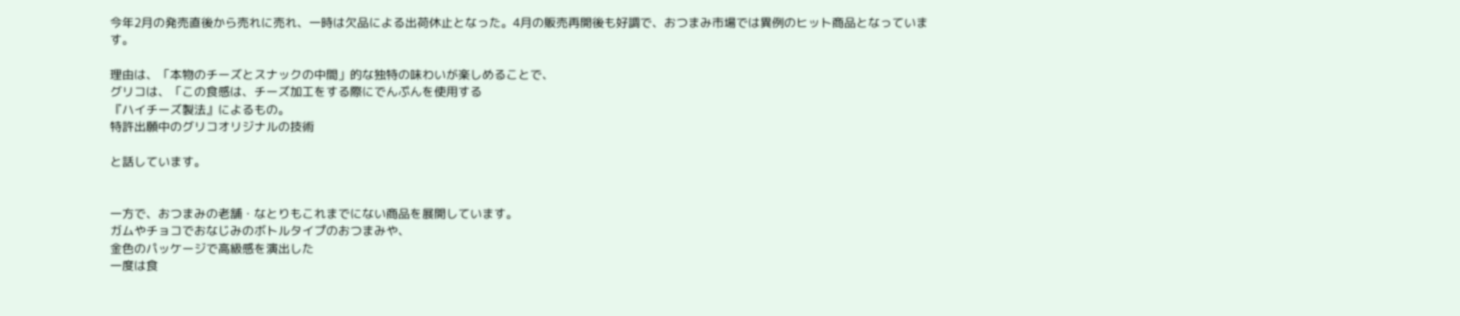今年2月の発売直後から売れに売れ、一時は欠品による出荷休止となった。4月の販売再開後も好調で、おつまみ市場では異例のヒット商品となっています。

理由は、「本物のチーズとスナックの中間」的な独特の味わいが楽しめることで、
グリコは、「この食感は、チーズ加工をする際にでんぷんを使用する
『ハイチーズ製法』によるもの。
特許出願中のグリコオリジナルの技術

と話しています。


一方で、おつまみの老舗・なとりもこれまでにない商品を展開しています。
ガムやチョコでおなじみのボトルタイプのおつまみや、
金色のパッケージで高級感を演出した
一度は食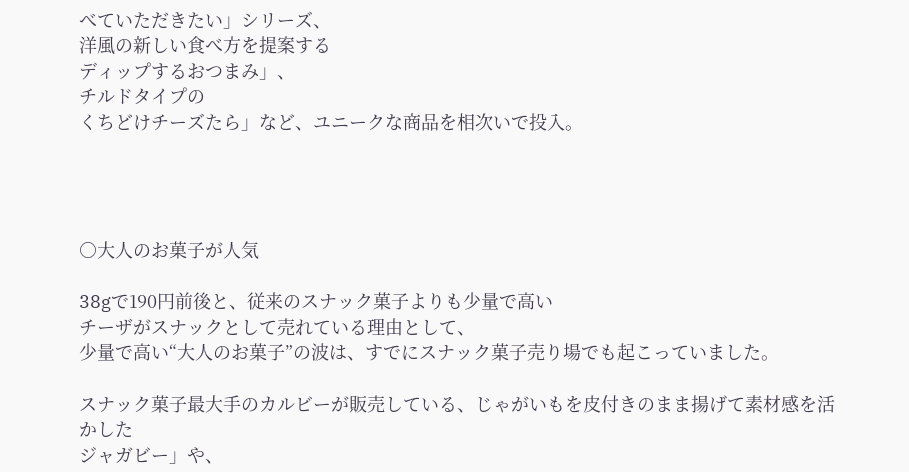べていただきたい」シリーズ、
洋風の新しい食べ方を提案する
ディップするおつまみ」、
チルドタイプの
くちどけチーズたら」など、ユニークな商品を相次いで投入。




○大人のお菓子が人気

38gで190円前後と、従来のスナック菓子よりも少量で高い
チーザがスナックとして売れている理由として、
少量で高い“大人のお菓子”の波は、すでにスナック菓子売り場でも起こっていました。

スナック菓子最大手のカルビーが販売している、じゃがいもを皮付きのまま揚げて素材感を活かした
ジャガビー」や、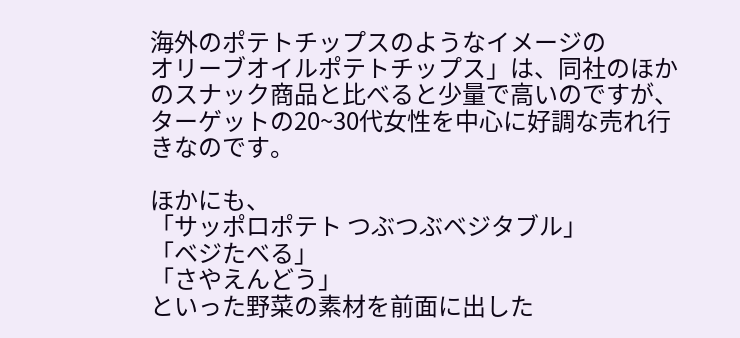海外のポテトチップスのようなイメージの
オリーブオイルポテトチップス」は、同社のほかのスナック商品と比べると少量で高いのですが、
ターゲットの20~30代女性を中心に好調な売れ行きなのです。

ほかにも、
「サッポロポテト つぶつぶベジタブル」
「ベジたべる」
「さやえんどう」
といった野菜の素材を前面に出した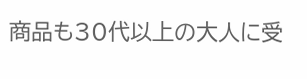商品も30代以上の大人に受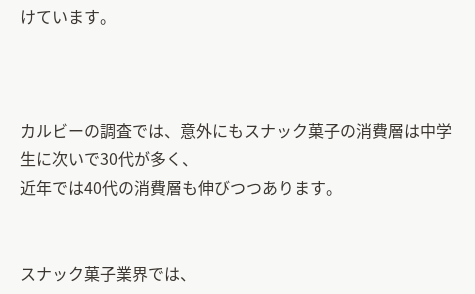けています。



カルビーの調査では、意外にもスナック菓子の消費層は中学生に次いで30代が多く、
近年では40代の消費層も伸びつつあります。


スナック菓子業界では、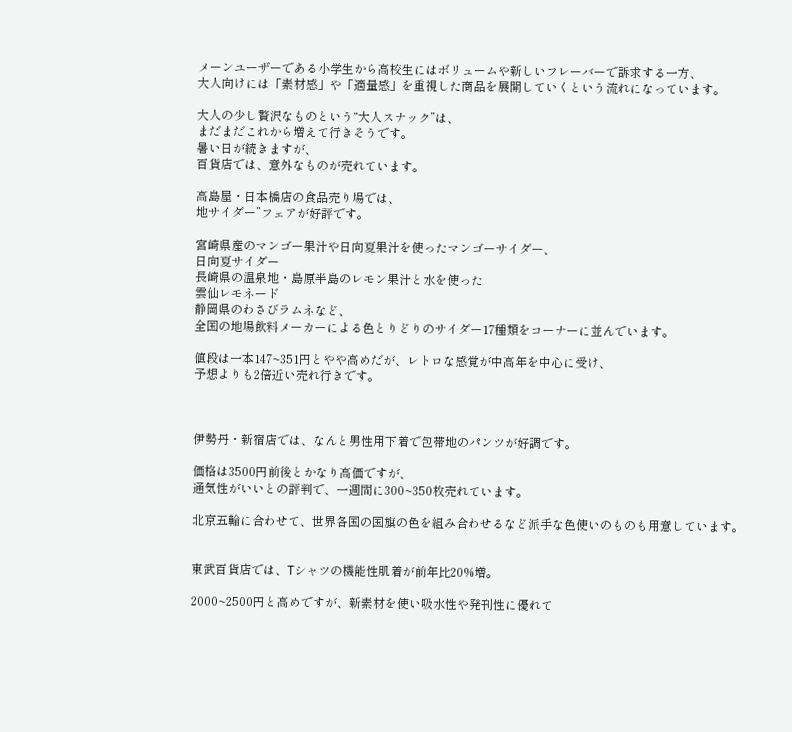メーンユーザーである小学生から高校生にはボリュームや新しいフレーバーで訴求する一方、
大人向けには「素材感」や「適量感」を重視した商品を展開していくという流れになっています。

大人の少し贅沢なものという“大人スナック”は、
まだまだこれから増えて行きそうです。
暑い日が続きますが、
百貨店では、意外なものが売れています。

高島屋・日本橋店の食品売り場では、
地サイダー”フェアが好評です。

宮崎県産のマンゴー果汁や日向夏果汁を使ったマンゴーサイダー、
日向夏サイダー
長崎県の温泉地・島原半島のレモン果汁と水を使った
雲仙レモネード
静岡県のわさびラムネなど、
全国の地場飲料メーカーによる色とりどりのサイダー17種類をコーナーに並んでいます。

値段は一本147~351円とやや高めだが、レトロな感覚が中高年を中心に受け、
予想よりも2倍近い売れ行きです。



伊勢丹・新宿店では、なんと男性用下着で包帯地のパンツが好調です。

価格は3500円前後とかなり高価ですが、
通気性がいいとの評判で、一週間に300~350枚売れています。

北京五輪に合わせて、世界各国の国旗の色を組み合わせるなど派手な色使いのものも用意しています。


東武百貨店では、Tシャツの機能性肌着が前年比20%増。

2000~2500円と高めですが、新素材を使い吸水性や発刊性に優れて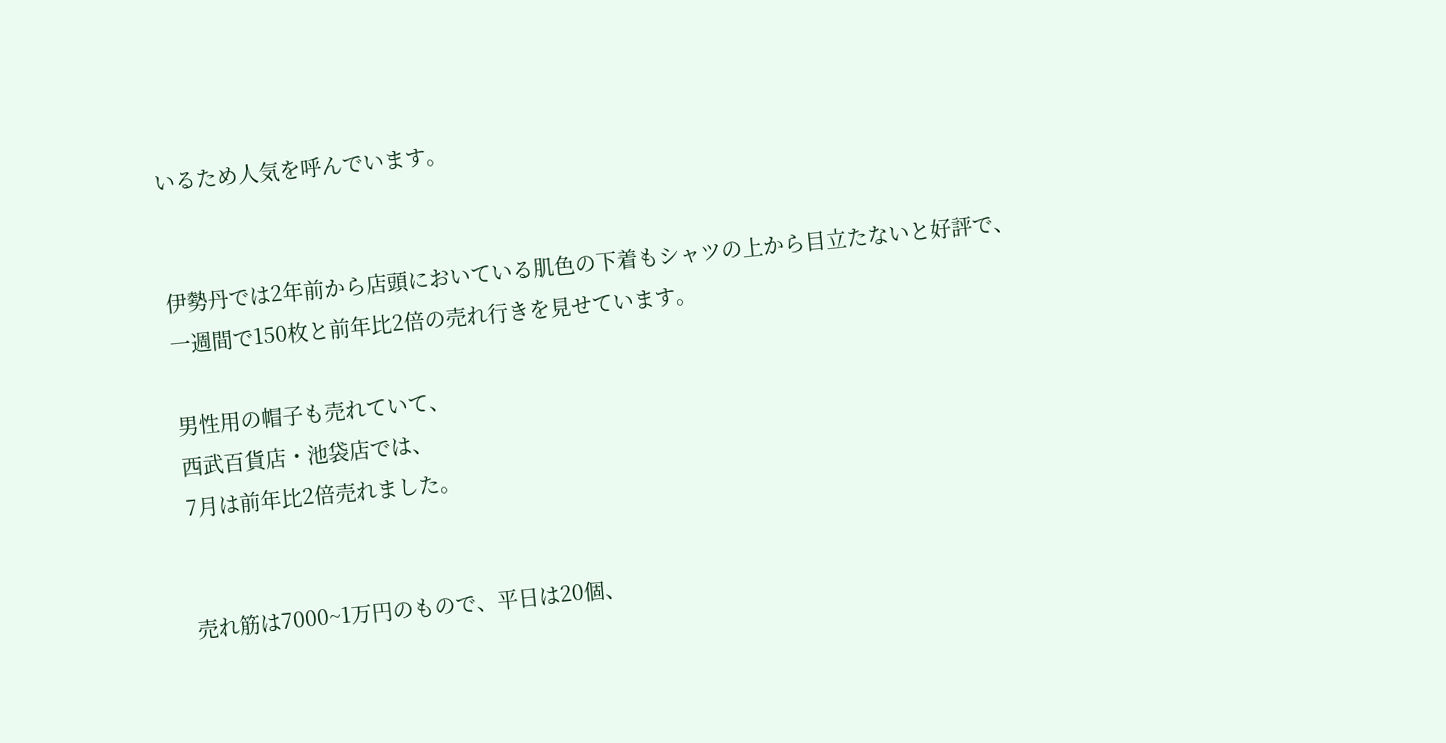いるため人気を呼んでいます。


伊勢丹では2年前から店頭においている肌色の下着もシャツの上から目立たないと好評で、
一週間で150枚と前年比2倍の売れ行きを見せています。

男性用の帽子も売れていて、
西武百貨店・池袋店では、
7月は前年比2倍売れました。


売れ筋は7000~1万円のもので、平日は20個、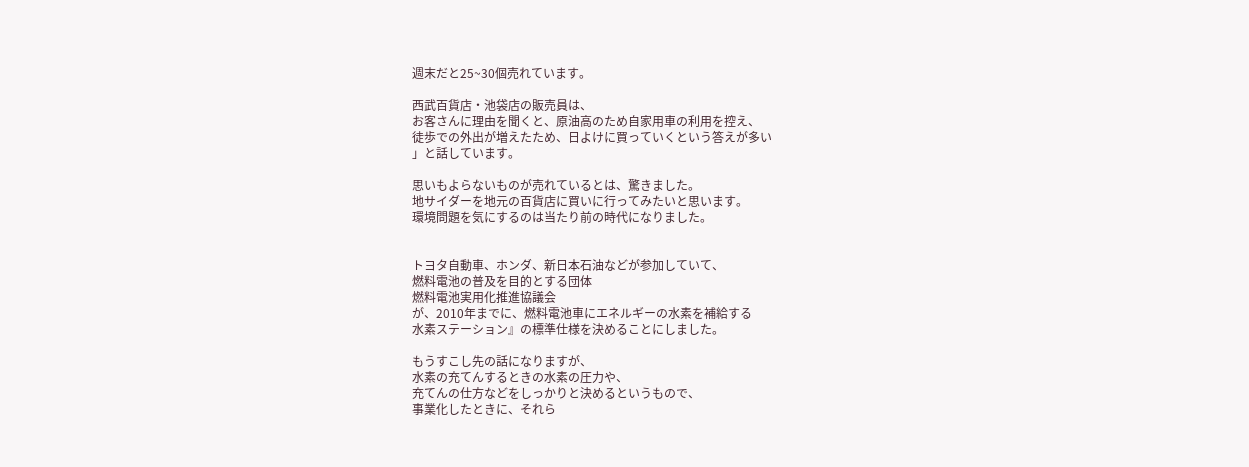週末だと25~30個売れています。

西武百貨店・池袋店の販売員は、
お客さんに理由を聞くと、原油高のため自家用車の利用を控え、
徒歩での外出が増えたため、日よけに買っていくという答えが多い
」と話しています。

思いもよらないものが売れているとは、驚きました。
地サイダーを地元の百貨店に買いに行ってみたいと思います。
環境問題を気にするのは当たり前の時代になりました。


トヨタ自動車、ホンダ、新日本石油などが参加していて、
燃料電池の普及を目的とする団体
燃料電池実用化推進協議会
が、2010年までに、燃料電池車にエネルギーの水素を補給する
水素ステーション』の標準仕様を決めることにしました。

もうすこし先の話になりますが、
水素の充てんするときの水素の圧力や、
充てんの仕方などをしっかりと決めるというもので、
事業化したときに、それら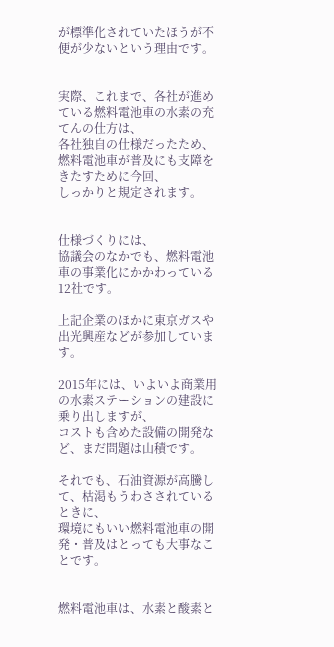が標準化されていたほうが不便が少ないという理由です。


実際、これまで、各社が進めている燃料電池車の水素の充てんの仕方は、
各社独自の仕様だったため、
燃料電池車が普及にも支障をきたすために今回、
しっかりと規定されます。


仕様づくりには、
協議会のなかでも、燃料電池車の事業化にかかわっている12社です。

上記企業のほかに東京ガスや出光興産などが参加しています。

2015年には、いよいよ商業用の水素ステーションの建設に乗り出しますが、
コストも含めた設備の開発など、まだ問題は山積です。

それでも、石油資源が高騰して、枯渇もうわさされているときに、
環境にもいい燃料電池車の開発・普及はとっても大事なことです。


燃料電池車は、水素と酸素と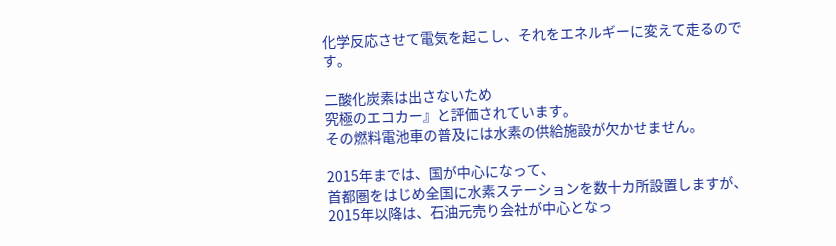化学反応させて電気を起こし、それをエネルギーに変えて走るのです。

二酸化炭素は出さないため
究極のエコカー』と評価されています。
その燃料電池車の普及には水素の供給施設が欠かせません。

2015年までは、国が中心になって、
首都圏をはじめ全国に水素ステーションを数十カ所設置しますが、
2015年以降は、石油元売り会社が中心となっ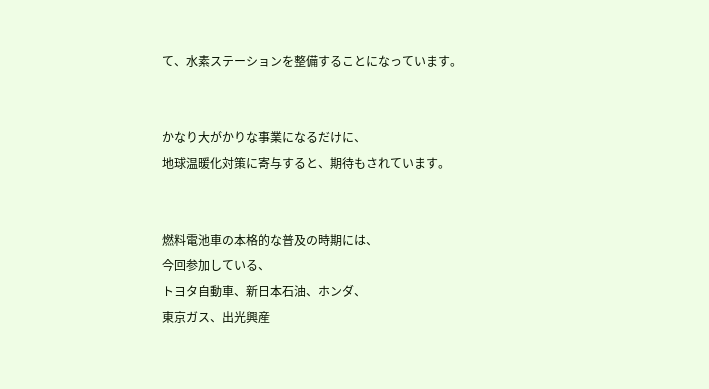て、水素ステーションを整備することになっています。


かなり大がかりな事業になるだけに、
地球温暖化対策に寄与すると、期待もされています。


燃料電池車の本格的な普及の時期には、
今回参加している、
トヨタ自動車、新日本石油、ホンダ、
東京ガス、出光興産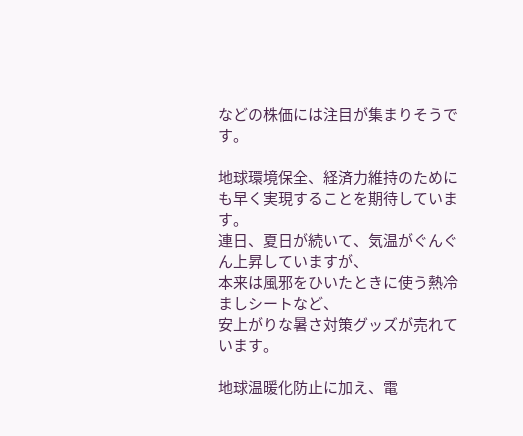などの株価には注目が集まりそうです。

地球環境保全、経済力維持のためにも早く実現することを期待しています。
連日、夏日が続いて、気温がぐんぐん上昇していますが、
本来は風邪をひいたときに使う熱冷ましシートなど、
安上がりな暑さ対策グッズが売れています。

地球温暖化防止に加え、電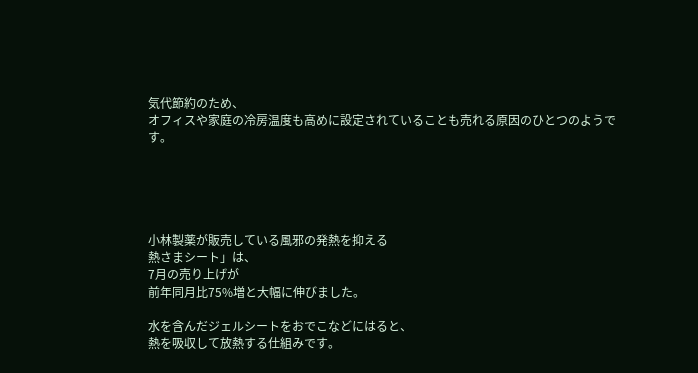気代節約のため、
オフィスや家庭の冷房温度も高めに設定されていることも売れる原因のひとつのようです。





小林製薬が販売している風邪の発熱を抑える
熱さまシート」は、
7月の売り上げが
前年同月比75%増と大幅に伸びました。

水を含んだジェルシートをおでこなどにはると、
熱を吸収して放熱する仕組みです。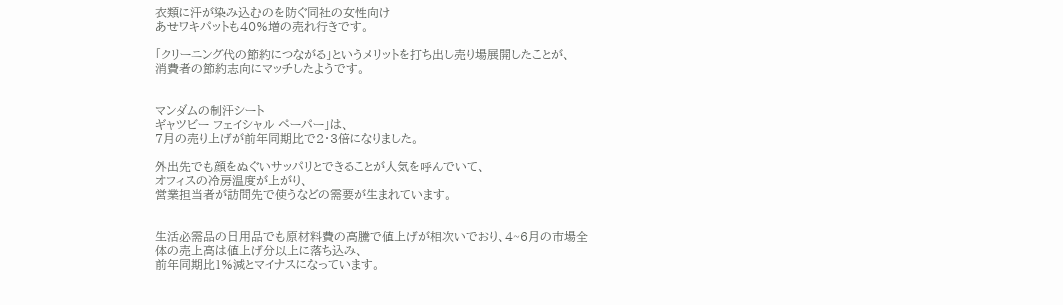衣類に汗が染み込むのを防ぐ同社の女性向け
あせワキパットも40%増の売れ行きです。

「クリーニング代の節約につながる」というメリットを打ち出し売り場展開したことが、
消費者の節約志向にマッチしたようです。


マンダムの制汗シート
ギャツビー フェイシャル ペーパー」は、
7月の売り上げが前年同期比で2・3倍になりました。

外出先でも顔をぬぐいサッパリとできることが人気を呼んでいて、
オフィスの冷房温度が上がり、
営業担当者が訪問先で使うなどの需要が生まれています。


生活必需品の日用品でも原材料費の高騰で値上げが相次いでおり、4~6月の市場全体の売上高は値上げ分以上に落ち込み、
前年同期比1%減とマイナスになっています。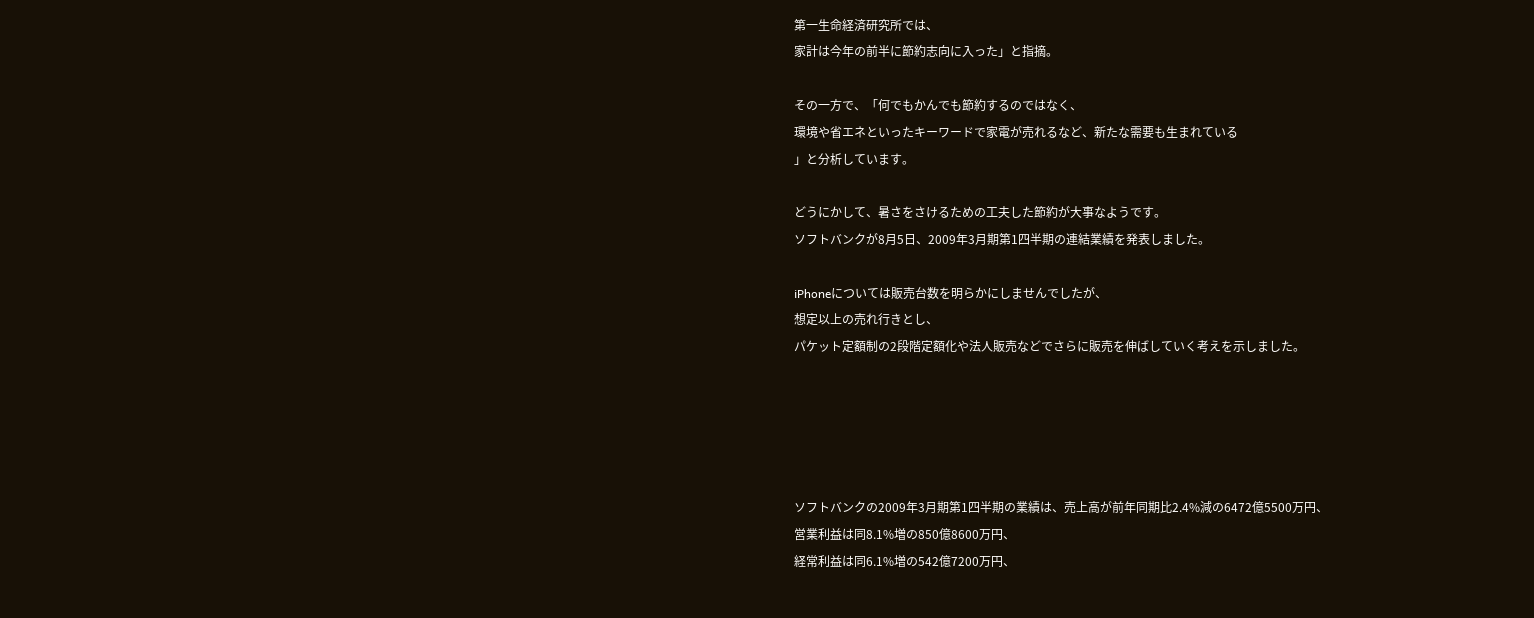第一生命経済研究所では、
家計は今年の前半に節約志向に入った」と指摘。

その一方で、「何でもかんでも節約するのではなく、
環境や省エネといったキーワードで家電が売れるなど、新たな需要も生まれている
」と分析しています。

どうにかして、暑さをさけるための工夫した節約が大事なようです。
ソフトバンクが8月5日、2009年3月期第1四半期の連結業績を発表しました。

iPhoneについては販売台数を明らかにしませんでしたが、
想定以上の売れ行きとし、
パケット定額制の2段階定額化や法人販売などでさらに販売を伸ばしていく考えを示しました。





ソフトバンクの2009年3月期第1四半期の業績は、売上高が前年同期比2.4%減の6472億5500万円、
営業利益は同8.1%増の850億8600万円、
経常利益は同6.1%増の542億7200万円、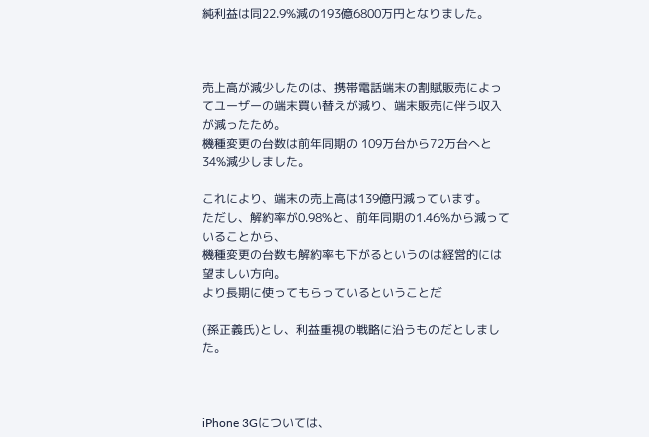純利益は同22.9%減の193億6800万円となりました。



売上高が減少したのは、携帯電話端末の割賦販売によってユーザーの端末買い替えが減り、端末販売に伴う収入が減ったため。
機種変更の台数は前年同期の 109万台から72万台へと34%減少しました。

これにより、端末の売上高は139億円減っています。
ただし、解約率が0.98%と、前年同期の1.46%から減っていることから、
機種変更の台数も解約率も下がるというのは経営的には望ましい方向。
より長期に使ってもらっているということだ

(孫正義氏)とし、利益重視の戦略に沿うものだとしました。



iPhone 3Gについては、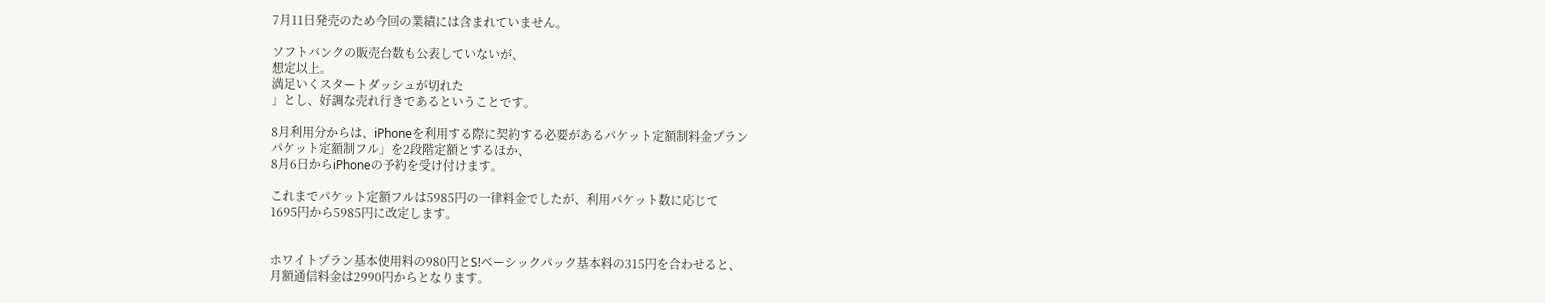7月11日発売のため今回の業績には含まれていません。

ソフトバンクの販売台数も公表していないが、
想定以上。
満足いくスタートダッシュが切れた
」とし、好調な売れ行きであるということです。

8月利用分からは、iPhoneを利用する際に契約する必要があるパケット定額制料金プラン
パケット定額制フル」を2段階定額とするほか、
8月6日からiPhoneの予約を受け付けます。

これまでパケット定額フルは5985円の一律料金でしたが、利用パケット数に応じて
1695円から5985円に改定します。


ホワイトプラン基本使用料の980円とS!ベーシックパック基本料の315円を合わせると、
月額通信料金は2990円からとなります。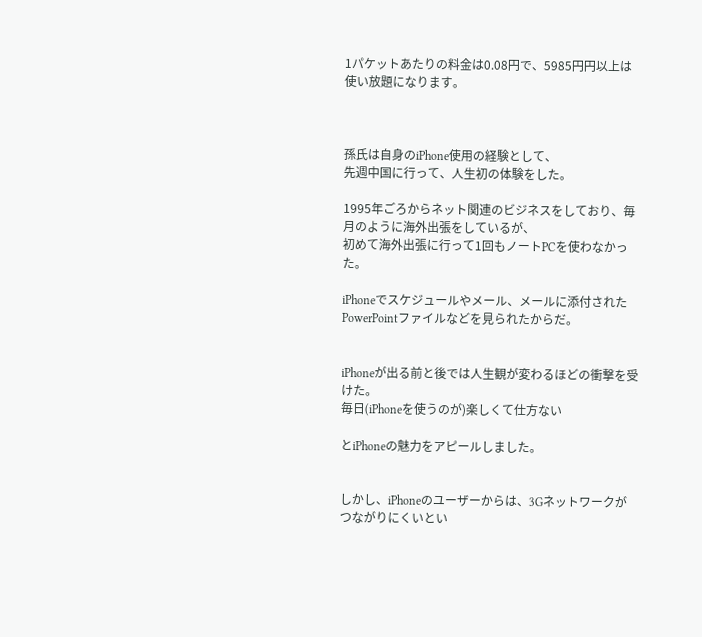1パケットあたりの料金は0.08円で、5985円円以上は使い放題になります。



孫氏は自身のiPhone使用の経験として、
先週中国に行って、人生初の体験をした。

1995年ごろからネット関連のビジネスをしており、毎月のように海外出張をしているが、
初めて海外出張に行って1回もノートPCを使わなかった。

iPhoneでスケジュールやメール、メールに添付された PowerPointファイルなどを見られたからだ。


iPhoneが出る前と後では人生観が変わるほどの衝撃を受けた。
毎日(iPhoneを使うのが)楽しくて仕方ない

とiPhoneの魅力をアピールしました。


しかし、iPhoneのユーザーからは、3Gネットワークがつながりにくいとい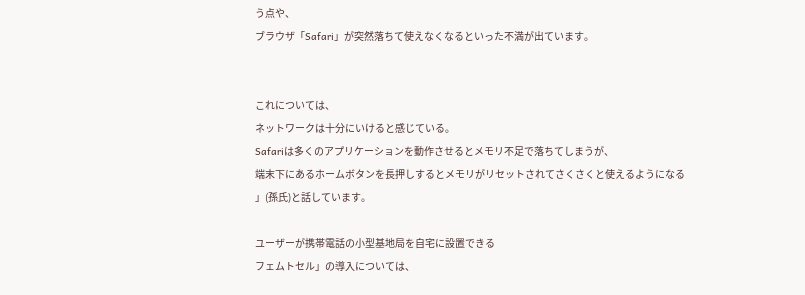う点や、
ブラウザ「Safari」が突然落ちて使えなくなるといった不満が出ています。


これについては、
ネットワークは十分にいけると感じている。
Safariは多くのアプリケーションを動作させるとメモリ不足で落ちてしまうが、
端末下にあるホームボタンを長押しするとメモリがリセットされてさくさくと使えるようになる
」(孫氏)と話しています。

ユーザーが携帯電話の小型基地局を自宅に設置できる
フェムトセル」の導入については、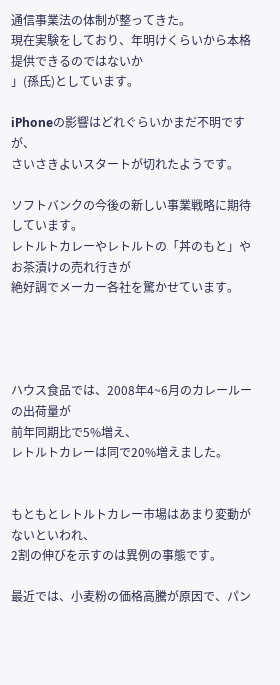通信事業法の体制が整ってきた。
現在実験をしており、年明けくらいから本格提供できるのではないか
」(孫氏)としています。

iPhoneの影響はどれぐらいかまだ不明ですが、
さいさきよいスタートが切れたようです。

ソフトバンクの今後の新しい事業戦略に期待しています。
レトルトカレーやレトルトの「丼のもと」やお茶漬けの売れ行きが
絶好調でメーカー各社を驚かせています。




ハウス食品では、2008年4~6月のカレールーの出荷量が
前年同期比で5%増え、
レトルトカレーは同で20%増えました。


もともとレトルトカレー市場はあまり変動がないといわれ、
2割の伸びを示すのは異例の事態です。

最近では、小麦粉の価格高騰が原因で、パン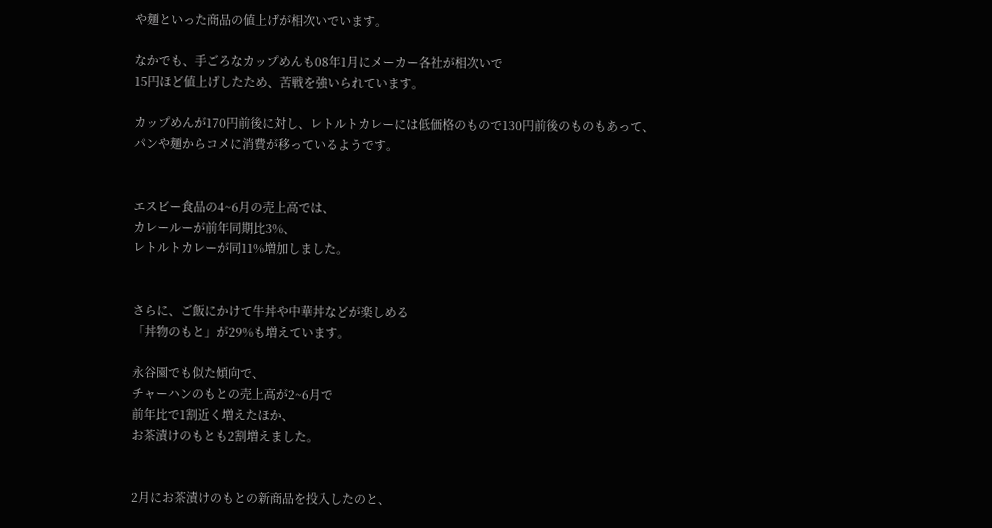や麺といった商品の値上げが相次いでいます。

なかでも、手ごろなカップめんも08年1月にメーカー各社が相次いで
15円ほど値上げしたため、苦戦を強いられています。

カップめんが170円前後に対し、レトルトカレーには低価格のもので130円前後のものもあって、
パンや麺からコメに消費が移っているようです。


エスビー食品の4~6月の売上高では、
カレールーが前年同期比3%、
レトルトカレーが同11%増加しました。


さらに、ご飯にかけて牛丼や中華丼などが楽しめる
「丼物のもと」が29%も増えています。

永谷園でも似た傾向で、
チャーハンのもとの売上高が2~6月で
前年比で1割近く増えたほか、
お茶漬けのもとも2割増えました。


2月にお茶漬けのもとの新商品を投入したのと、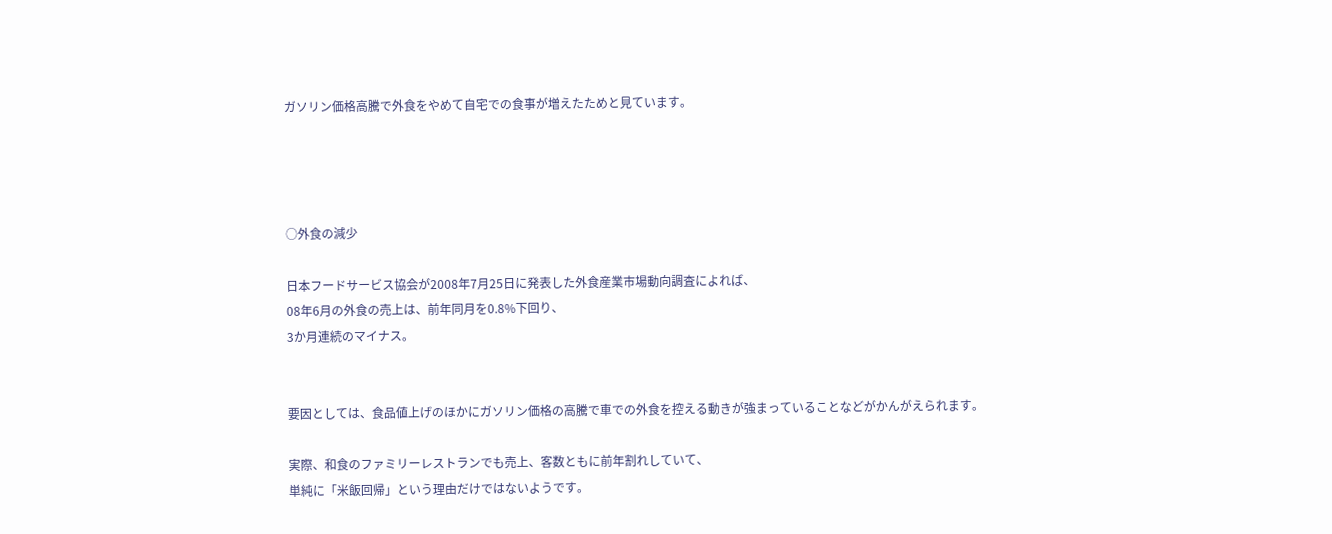ガソリン価格高騰で外食をやめて自宅での食事が増えたためと見ています。




○外食の減少

日本フードサービス協会が2008年7月25日に発表した外食産業市場動向調査によれば、
08年6月の外食の売上は、前年同月を0.8%下回り、
3か月連続のマイナス。


要因としては、食品値上げのほかにガソリン価格の高騰で車での外食を控える動きが強まっていることなどがかんがえられます。

実際、和食のファミリーレストランでも売上、客数ともに前年割れしていて、
単純に「米飯回帰」という理由だけではないようです。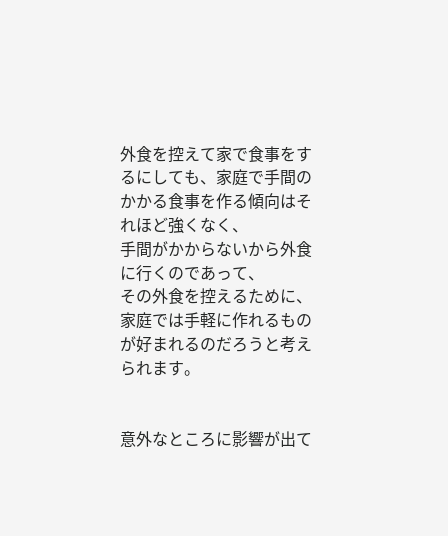外食を控えて家で食事をするにしても、家庭で手間のかかる食事を作る傾向はそれほど強くなく、
手間がかからないから外食に行くのであって、
その外食を控えるために、家庭では手軽に作れるものが好まれるのだろうと考えられます。


意外なところに影響が出て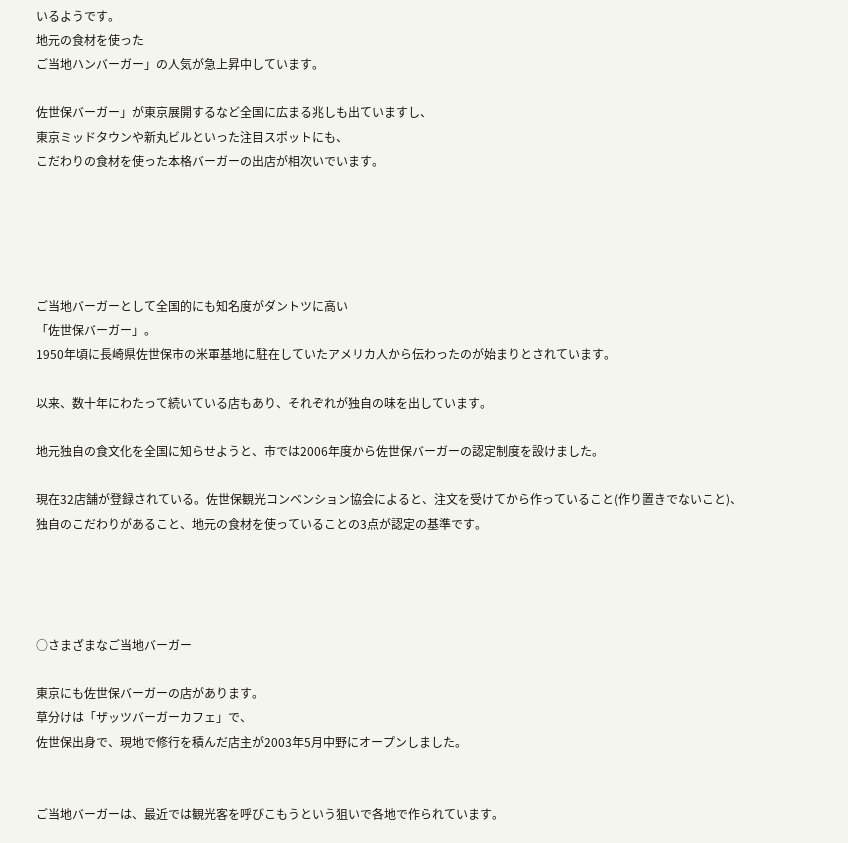いるようです。
地元の食材を使った
ご当地ハンバーガー」の人気が急上昇中しています。

佐世保バーガー」が東京展開するなど全国に広まる兆しも出ていますし、
東京ミッドタウンや新丸ビルといった注目スポットにも、
こだわりの食材を使った本格バーガーの出店が相次いでいます。





ご当地バーガーとして全国的にも知名度がダントツに高い
「佐世保バーガー」。
1950年頃に長崎県佐世保市の米軍基地に駐在していたアメリカ人から伝わったのが始まりとされています。

以来、数十年にわたって続いている店もあり、それぞれが独自の味を出しています。

地元独自の食文化を全国に知らせようと、市では2006年度から佐世保バーガーの認定制度を設けました。

現在32店舗が登録されている。佐世保観光コンベンション協会によると、注文を受けてから作っていること(作り置きでないこと)、
独自のこだわりがあること、地元の食材を使っていることの3点が認定の基準です。




○さまざまなご当地バーガー

東京にも佐世保バーガーの店があります。
草分けは「ザッツバーガーカフェ」で、
佐世保出身で、現地で修行を積んだ店主が2003年5月中野にオープンしました。


ご当地バーガーは、最近では観光客を呼びこもうという狙いで各地で作られています。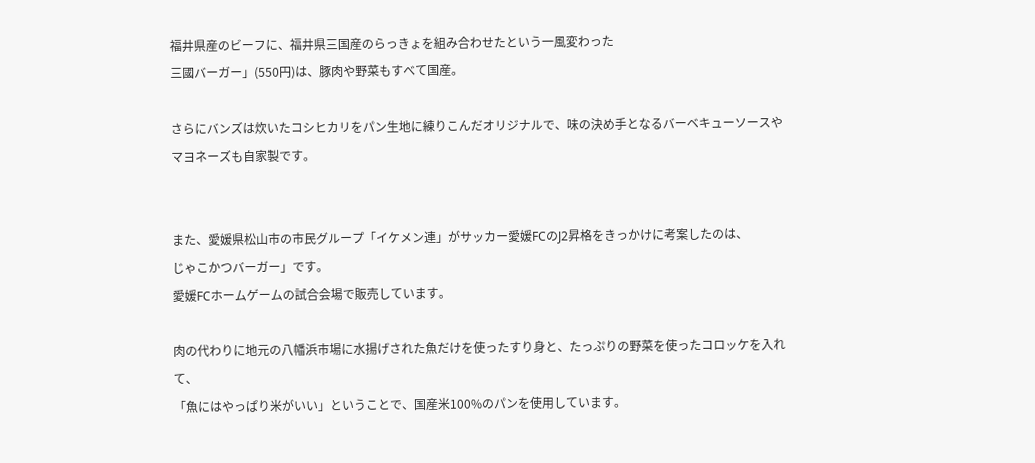福井県産のビーフに、福井県三国産のらっきょを組み合わせたという一風変わった
三國バーガー」(550円)は、豚肉や野菜もすべて国産。

さらにバンズは炊いたコシヒカリをパン生地に練りこんだオリジナルで、味の決め手となるバーベキューソースやマヨネーズも自家製です。


また、愛媛県松山市の市民グループ「イケメン連」がサッカー愛媛FCのJ2昇格をきっかけに考案したのは、
じゃこかつバーガー」です。
愛媛FCホームゲームの試合会場で販売しています。

肉の代わりに地元の八幡浜市場に水揚げされた魚だけを使ったすり身と、たっぷりの野菜を使ったコロッケを入れて、
「魚にはやっぱり米がいい」ということで、国産米100%のパンを使用しています。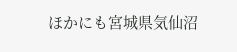ほかにも宮城県気仙沼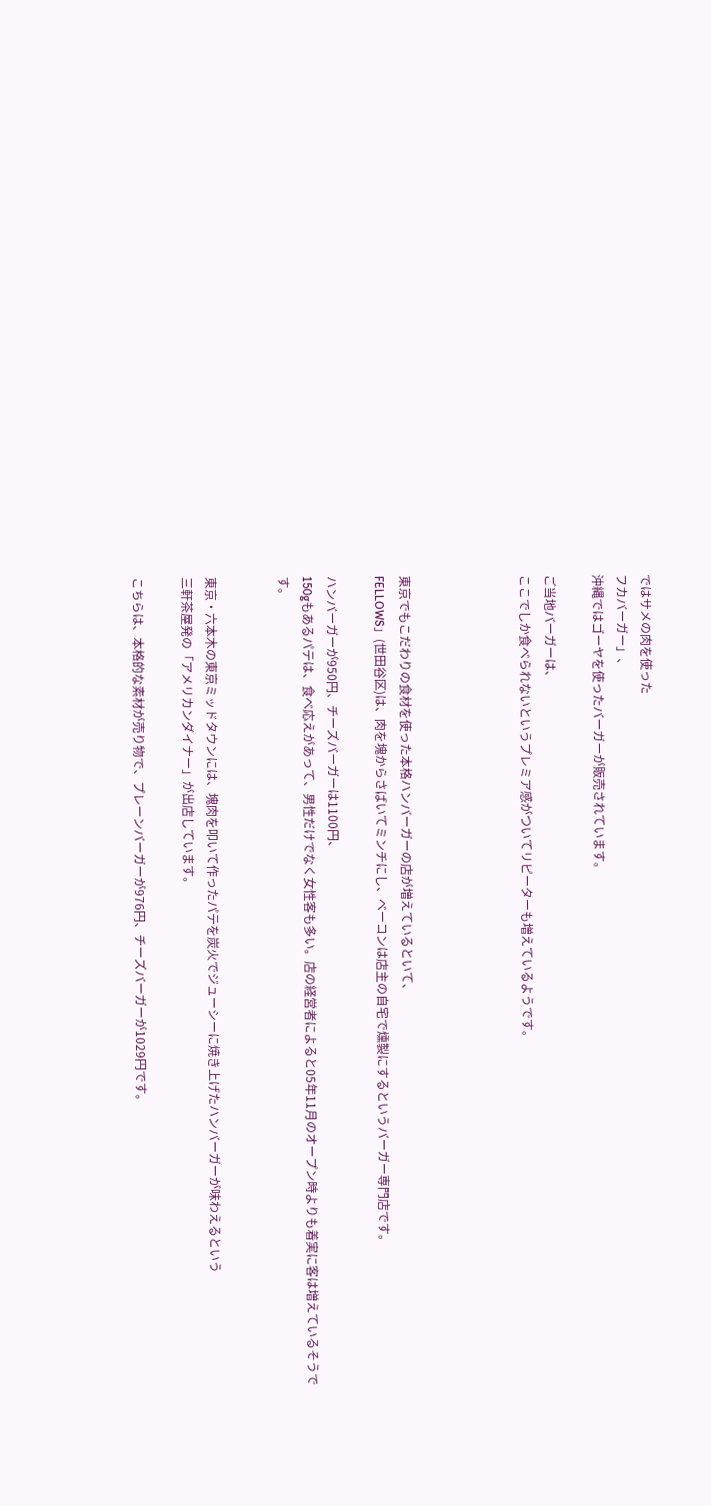ではサメの肉を使った
フカバーガー」、
沖縄ではゴーヤを使ったバーガーが販売されています。

ご当地バーガーは、
ここでしか食べられないというプレミア感がついてリピーターも増えているようです。




東京でもこだわりの食材を使った本格ハンバーガーの店が増えているといて、
FELLOWS」(世田谷区)は、肉を塊からさばいてミンチにし、ベーコンは店主の自宅で燻製にするというバーガー専門店です。

ハンバーガーが950円、チーズバーガーは1100円、
150gもあるパテは、食べ応えがあって、男性だけでなく女性客も多い。店の経営者によると05年11月のオープン時よりも着実に客は増えているそうです。


東京・六本木の東京ミッドタウンには、塊肉を叩いて作ったパテを炭火でジューシーに焼き上げたハンバーガーが味わえるという
三軒茶屋発の「アメリカンダイナー」が出店しています。

こちらは、本格的な素材が売り物で、プレーンバーガーが976円、チーズバーガーが1029円です。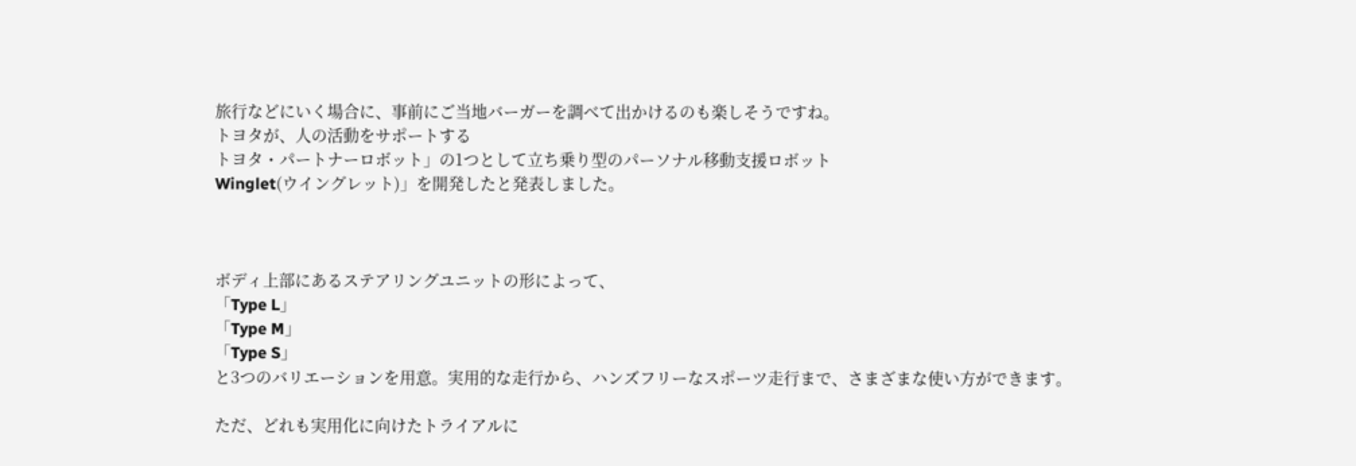旅行などにいく場合に、事前にご当地バーガーを調べて出かけるのも楽しそうですね。
トヨタが、人の活動をサポートする
トヨタ・パートナーロボット」の1つとして立ち乗り型のパーソナル移動支援ロボット
Winglet(ウイングレット)」を開発したと発表しました。



ボディ上部にあるステアリングユニットの形によって、
「Type L」
「Type M」
「Type S」
と3つのバリエーションを用意。実用的な走行から、ハンズフリーなスポーツ走行まで、さまざまな使い方ができます。

ただ、どれも実用化に向けたトライアルに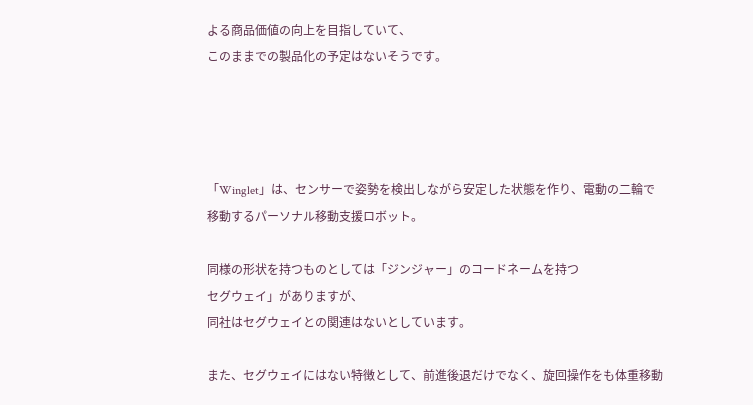よる商品価値の向上を目指していて、
このままでの製品化の予定はないそうです。




「Winglet」は、センサーで姿勢を検出しながら安定した状態を作り、電動の二輪で移動するパーソナル移動支援ロボット。

同様の形状を持つものとしては「ジンジャー」のコードネームを持つ
セグウェイ」がありますが、
同社はセグウェイとの関連はないとしています。

また、セグウェイにはない特徴として、前進後退だけでなく、旋回操作をも体重移動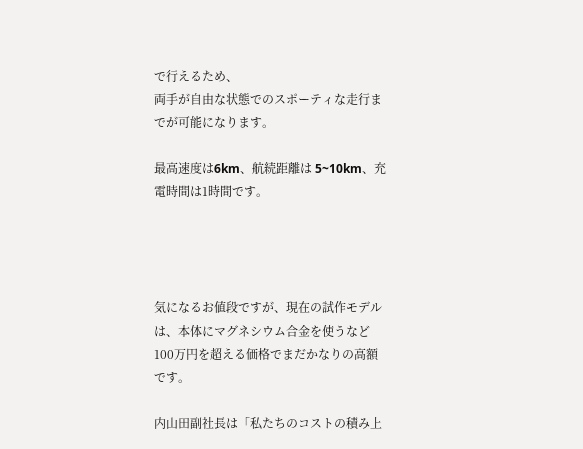で行えるため、
両手が自由な状態でのスポーティな走行までが可能になります。

最高速度は6km、航続距離は 5~10km、充電時間は1時間です。




気になるお値段ですが、現在の試作モデルは、本体にマグネシウム合金を使うなど
100万円を超える価格でまだかなりの高額です。

内山田副社長は「私たちのコストの積み上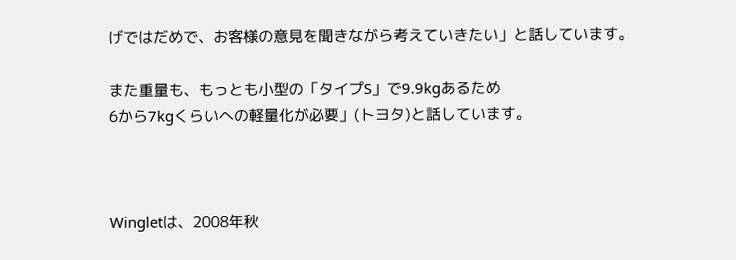げではだめで、お客様の意見を聞きながら考えていきたい」と話しています。

また重量も、もっとも小型の「タイプS」で9.9kgあるため
6から7kgくらいへの軽量化が必要」(トヨタ)と話しています。



Wingletは、2008年秋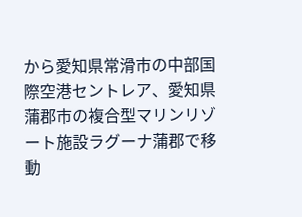から愛知県常滑市の中部国際空港セントレア、愛知県蒲郡市の複合型マリンリゾート施設ラグーナ蒲郡で移動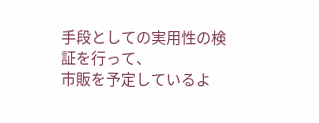手段としての実用性の検証を行って、
市販を予定しているよ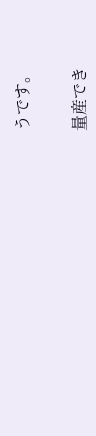うです。


量産でき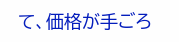て、価格が手ごろ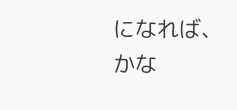になれば、
かな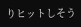りヒットしそう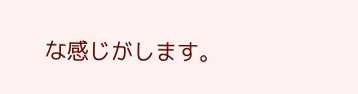な感じがします。